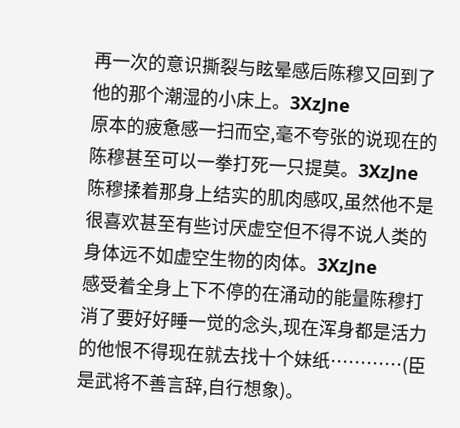再一次的意识撕裂与眩晕感后陈穆又回到了他的那个潮湿的小床上。3XzJne
原本的疲惫感一扫而空,毫不夸张的说现在的陈穆甚至可以一拳打死一只提莫。3XzJne
陈穆揉着那身上结实的肌肉感叹,虽然他不是很喜欢甚至有些讨厌虚空但不得不说人类的身体远不如虚空生物的肉体。3XzJne
感受着全身上下不停的在涌动的能量陈穆打消了要好好睡一觉的念头,现在浑身都是活力的他恨不得现在就去找十个妹纸…………(臣是武将不善言辞,自行想象)。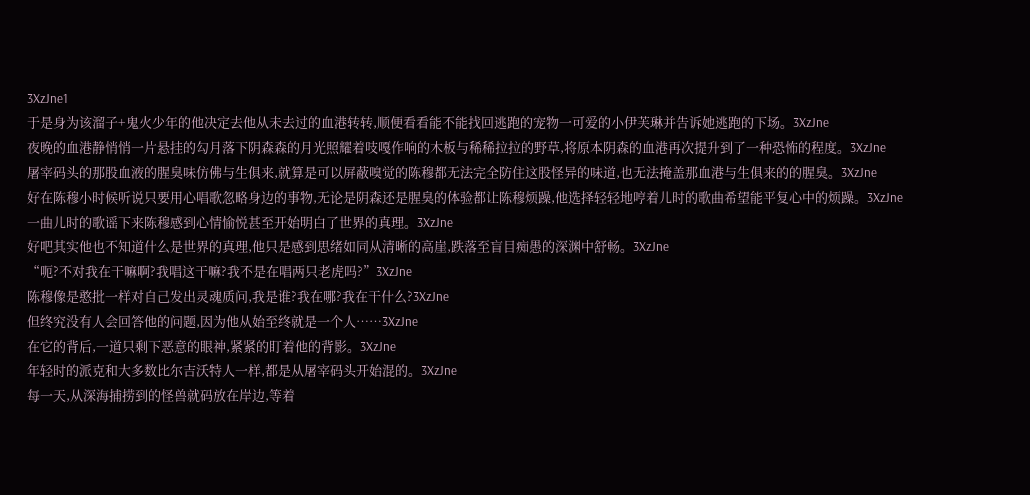3XzJne1
于是身为该溜子+鬼火少年的他决定去他从未去过的血港转转,顺便看看能不能找回逃跑的宠物一可爱的小伊芙琳并告诉她逃跑的下场。3XzJne
夜晚的血港静悄悄一片悬挂的勾月落下阴森森的月光照耀着吱嘎作响的木板与稀稀拉拉的野草,将原本阴森的血港再次提升到了一种恐怖的程度。3XzJne
屠宰码头的那股血液的腥臭味仿佛与生俱来,就算是可以屏蔽嗅觉的陈穆都无法完全防住这股怪异的味道,也无法掩盖那血港与生俱来的的腥臭。3XzJne
好在陈穆小时候听说只要用心唱歌忽略身边的事物,无论是阴森还是腥臭的体验都让陈穆烦躁,他选择轻轻地哼着儿时的歌曲希望能平复心中的烦躁。3XzJne
一曲儿时的歌谣下来陈穆感到心情愉悦甚至开始明白了世界的真理。3XzJne
好吧其实他也不知道什么是世界的真理,他只是感到思绪如同从清晰的高崖,跌落至盲目痴愚的深渊中舒畅。3XzJne
“呃?不对我在干嘛啊?我唱这干嘛?我不是在唱两只老虎吗?”3XzJne
陈穆像是憨批一样对自己发出灵魂质问,我是谁?我在哪?我在干什么?3XzJne
但终究没有人会回答他的问题,因为他从始至终就是一个人……3XzJne
在它的背后,一道只剩下恶意的眼神,紧紧的盯着他的背影。3XzJne
年轻时的派克和大多数比尔吉沃特人一样,都是从屠宰码头开始混的。3XzJne
每一天,从深海捕捞到的怪兽就码放在岸边,等着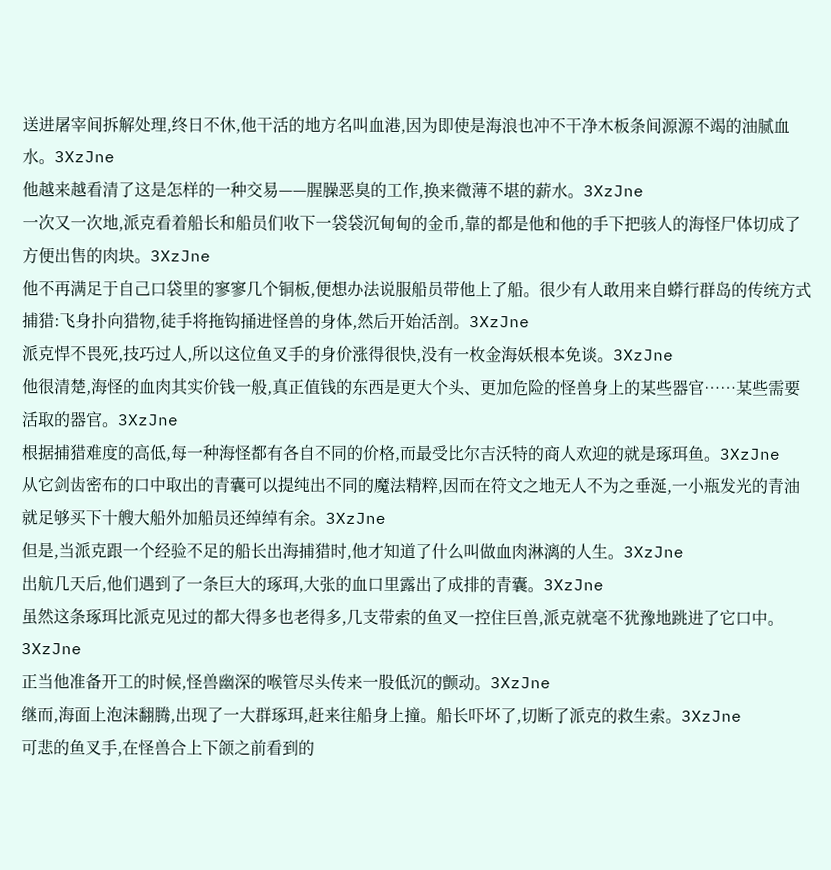送进屠宰间拆解处理,终日不休,他干活的地方名叫血港,因为即使是海浪也冲不干净木板条间源源不竭的油腻血水。3XzJne
他越来越看清了这是怎样的一种交易——腥臊恶臭的工作,换来微薄不堪的薪水。3XzJne
一次又一次地,派克看着船长和船员们收下一袋袋沉甸甸的金币,靠的都是他和他的手下把骇人的海怪尸体切成了方便出售的肉块。3XzJne
他不再满足于自己口袋里的寥寥几个铜板,便想办法说服船员带他上了船。很少有人敢用来自蟒行群岛的传统方式捕猎:飞身扑向猎物,徒手将拖钩捅进怪兽的身体,然后开始活剖。3XzJne
派克悍不畏死,技巧过人,所以这位鱼叉手的身价涨得很快,没有一枚金海妖根本免谈。3XzJne
他很清楚,海怪的血肉其实价钱一般,真正值钱的东西是更大个头、更加危险的怪兽身上的某些器官……某些需要活取的器官。3XzJne
根据捕猎难度的高低,每一种海怪都有各自不同的价格,而最受比尔吉沃特的商人欢迎的就是琢珥鱼。3XzJne
从它剑齿密布的口中取出的青囊可以提纯出不同的魔法精粹,因而在符文之地无人不为之垂涎,一小瓶发光的青油就足够买下十艘大船外加船员还绰绰有余。3XzJne
但是,当派克跟一个经验不足的船长出海捕猎时,他才知道了什么叫做血肉淋漓的人生。3XzJne
出航几天后,他们遇到了一条巨大的琢珥,大张的血口里露出了成排的青囊。3XzJne
虽然这条琢珥比派克见过的都大得多也老得多,几支带索的鱼叉一控住巨兽,派克就毫不犹豫地跳进了它口中。3XzJne
正当他准备开工的时候,怪兽幽深的喉管尽头传来一股低沉的颤动。3XzJne
继而,海面上泡沫翻腾,出现了一大群琢珥,赶来往船身上撞。船长吓坏了,切断了派克的救生索。3XzJne
可悲的鱼叉手,在怪兽合上下颌之前看到的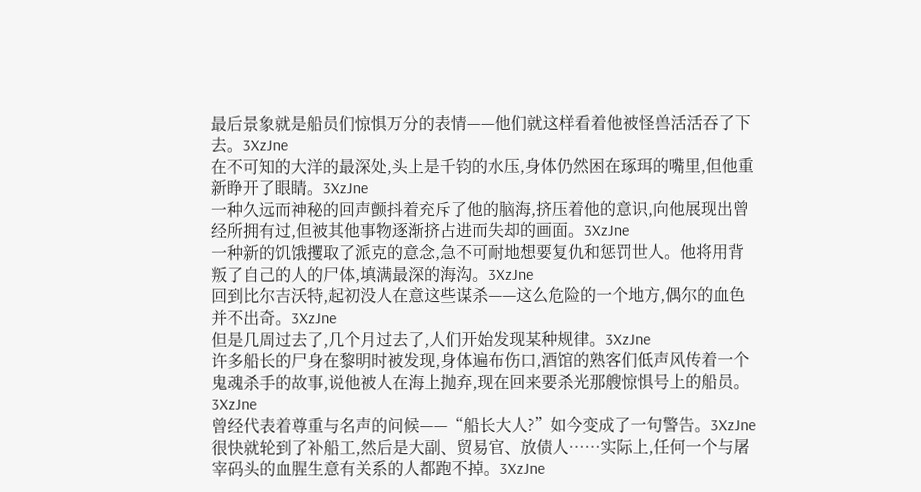最后景象就是船员们惊惧万分的表情——他们就这样看着他被怪兽活活吞了下去。3XzJne
在不可知的大洋的最深处,头上是千钧的水压,身体仍然困在琢珥的嘴里,但他重新睁开了眼睛。3XzJne
一种久远而神秘的回声颤抖着充斥了他的脑海,挤压着他的意识,向他展现出曾经所拥有过,但被其他事物逐渐挤占进而失却的画面。3XzJne
一种新的饥饿攫取了派克的意念,急不可耐地想要复仇和惩罚世人。他将用背叛了自己的人的尸体,填满最深的海沟。3XzJne
回到比尔吉沃特,起初没人在意这些谋杀——这么危险的一个地方,偶尔的血色并不出奇。3XzJne
但是几周过去了,几个月过去了,人们开始发现某种规律。3XzJne
许多船长的尸身在黎明时被发现,身体遍布伤口,酒馆的熟客们低声风传着一个鬼魂杀手的故事,说他被人在海上抛弃,现在回来要杀光那艘惊惧号上的船员。3XzJne
曾经代表着尊重与名声的问候——“船长大人?”如今变成了一句警告。3XzJne
很快就轮到了补船工,然后是大副、贸易官、放债人……实际上,任何一个与屠宰码头的血腥生意有关系的人都跑不掉。3XzJne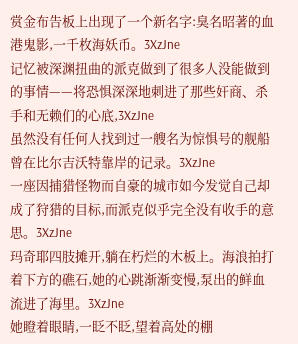赏金布告板上出现了一个新名字:臭名昭著的血港鬼影,一千枚海妖币。3XzJne
记忆被深渊扭曲的派克做到了很多人没能做到的事情——将恐惧深深地刺进了那些奸商、杀手和无赖们的心底,3XzJne
虽然没有任何人找到过一艘名为惊惧号的舰船曾在比尔吉沃特靠岸的记录。3XzJne
一座因捕猎怪物而自豪的城市如今发觉自己却成了狩猎的目标,而派克似乎完全没有收手的意思。3XzJne
玛奇耶四肢摊开,躺在朽烂的木板上。海浪拍打着下方的礁石,她的心跳渐渐变慢,泵出的鲜血流进了海里。3XzJne
她瞪着眼睛,一眨不眨,望着高处的棚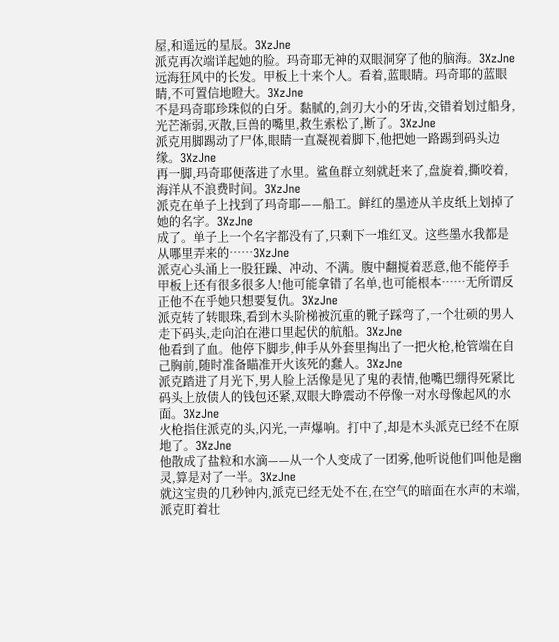屋,和遥远的星辰。3XzJne
派克再次端详起她的脸。玛奇耶无神的双眼洞穿了他的脑海。3XzJne
远海狂风中的长发。甲板上十来个人。看着,蓝眼睛。玛奇耶的蓝眼睛,不可置信地瞪大。3XzJne
不是玛奇耶珍珠似的白牙。黏腻的,剑刃大小的牙齿,交错着划过船身,光芒渐弱,灭散,巨兽的嘴里,救生索松了,断了。3XzJne
派克用脚踢动了尸体,眼睛一直凝视着脚下,他把她一路踢到码头边缘。3XzJne
再一脚,玛奇耶便落进了水里。鲨鱼群立刻就赶来了,盘旋着,撕咬着,海洋从不浪费时间。3XzJne
派克在单子上找到了玛奇耶——船工。鲜红的墨迹从羊皮纸上划掉了她的名字。3XzJne
成了。单子上一个名字都没有了,只剩下一堆红叉。这些墨水我都是从哪里弄来的……3XzJne
派克心头涌上一股狂躁、冲动、不满。腹中翻搅着恶意,他不能停手甲板上还有很多很多人!他可能拿错了名单,也可能根本……无所谓反正他不在乎她只想要复仇。3XzJne
派克转了转眼珠,看到木头阶梯被沉重的靴子踩弯了,一个壮硕的男人走下码头,走向泊在港口里起伏的航船。3XzJne
他看到了血。他停下脚步,伸手从外套里掏出了一把火枪,枪管端在自己胸前,随时准备瞄准开火该死的蠢人。3XzJne
派克踏进了月光下,男人脸上活像是见了鬼的表情,他嘴巴绷得死紧比码头上放债人的钱包还紧,双眼大睁震动不停像一对水母像起风的水面。3XzJne
火枪指住派克的头,闪光,一声爆响。打中了,却是木头派克已经不在原地了。3XzJne
他散成了盐粒和水滴——从一个人变成了一团雾,他听说他们叫他是幽灵,算是对了一半。3XzJne
就这宝贵的几秒钟内,派克已经无处不在,在空气的暗面在水声的末端,派克盯着壮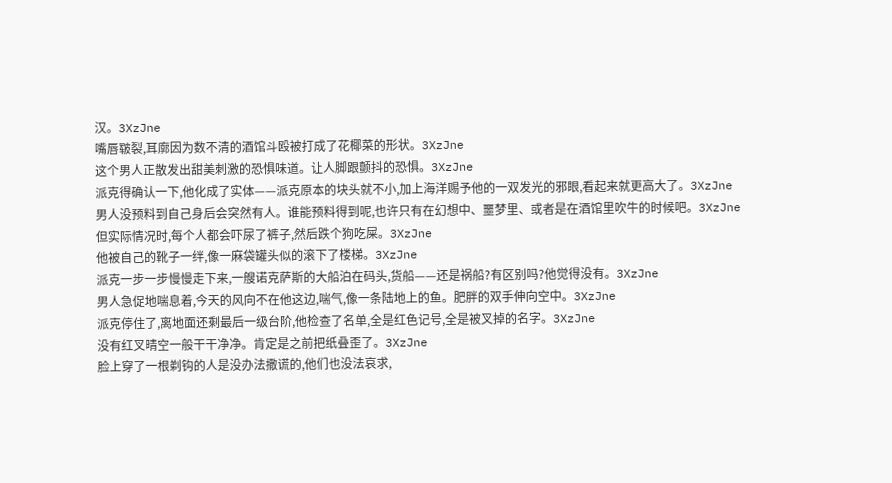汉。3XzJne
嘴唇皲裂,耳廓因为数不清的酒馆斗殴被打成了花椰菜的形状。3XzJne
这个男人正散发出甜美刺激的恐惧味道。让人脚跟颤抖的恐惧。3XzJne
派克得确认一下,他化成了实体——派克原本的块头就不小,加上海洋赐予他的一双发光的邪眼,看起来就更高大了。3XzJne
男人没预料到自己身后会突然有人。谁能预料得到呢,也许只有在幻想中、噩梦里、或者是在酒馆里吹牛的时候吧。3XzJne
但实际情况时,每个人都会吓尿了裤子,然后跌个狗吃屎。3XzJne
他被自己的靴子一绊,像一麻袋罐头似的滚下了楼梯。3XzJne
派克一步一步慢慢走下来,一艘诺克萨斯的大船泊在码头,货船——还是祸船?有区别吗?他觉得没有。3XzJne
男人急促地喘息着,今天的风向不在他这边,喘气,像一条陆地上的鱼。肥胖的双手伸向空中。3XzJne
派克停住了,离地面还剩最后一级台阶,他检查了名单,全是红色记号,全是被叉掉的名字。3XzJne
没有红叉晴空一般干干净净。肯定是之前把纸叠歪了。3XzJne
脸上穿了一根剃钩的人是没办法撒谎的,他们也没法哀求,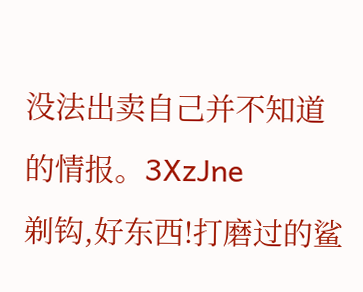没法出卖自己并不知道的情报。3XzJne
剃钩,好东西!打磨过的鲨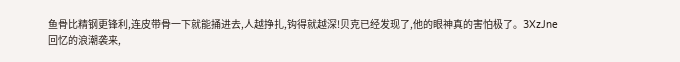鱼骨比精钢更锋利,连皮带骨一下就能捅进去,人越挣扎,钩得就越深!贝克已经发现了,他的眼神真的害怕极了。3XzJne
回忆的浪潮袭来,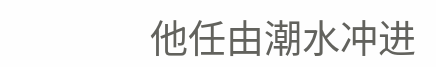他任由潮水冲进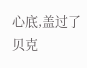心底,盖过了贝克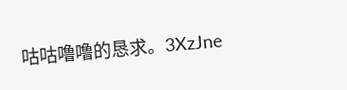咕咕噜噜的恳求。3XzJne